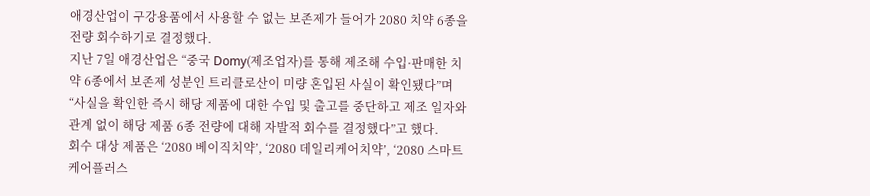애경산업이 구강용품에서 사용할 수 없는 보존제가 들어가 2080 치약 6종을 전량 회수하기로 결정했다.
지난 7일 애경산업은 “중국 Domy(제조업자)를 통해 제조해 수입·판매한 치약 6종에서 보존제 성분인 트리클로산이 미량 혼입된 사실이 확인됐다”며 “사실을 확인한 즉시 해당 제품에 대한 수입 및 출고를 중단하고 제조 일자와관계 없이 해당 제품 6종 전량에 대해 자발적 회수를 결정했다”고 했다.
회수 대상 제품은 ‘2080 베이직치약’, ‘2080 데일리케어치약’, ‘2080 스마트케어플러스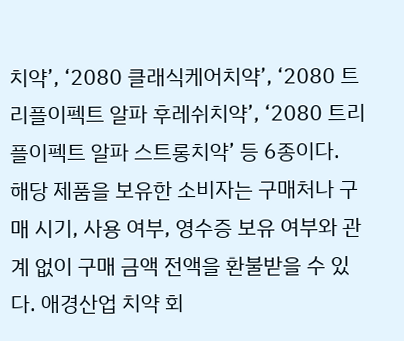치약’, ‘2080 클래식케어치약’, ‘2080 트리플이펙트 알파 후레쉬치약’, ‘2080 트리플이펙트 알파 스트롱치약’ 등 6종이다.
해당 제품을 보유한 소비자는 구매처나 구매 시기, 사용 여부, 영수증 보유 여부와 관계 없이 구매 금액 전액을 환불받을 수 있다. 애경산업 치약 회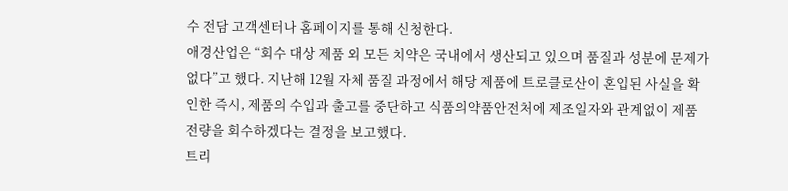수 전담 고객센터나 홈페이지를 통해 신청한다.
애경산업은 “회수 대상 제품 외 모든 치약은 국내에서 생산되고 있으며 품질과 성분에 문제가 없다”고 했다. 지난해 12월 자체 품질 과정에서 해당 제품에 트로클로산이 혼입된 사실을 확인한 즉시, 제품의 수입과 출고를 중단하고 식품의약품안전처에 제조일자와 관계없이 제품 전량을 회수하겠다는 결정을 보고했다.
트리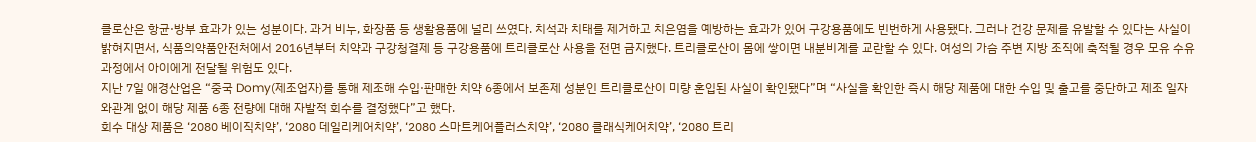클로산은 항균·방부 효과가 있는 성분이다. 과거 비누, 화장품 등 생활용품에 널리 쓰였다. 치석과 치태를 제거하고 치은염을 예방하는 효과가 있어 구강용품에도 빈번하게 사용됐다. 그러나 건강 문제를 유발할 수 있다는 사실이 밝혀지면서, 식품의약품안전처에서 2016년부터 치약과 구강청결제 등 구강용품에 트리클로산 사용을 전면 금지했다. 트리클로산이 몸에 쌓이면 내분비계를 교란할 수 있다. 여성의 가슴 주변 지방 조직에 축적될 경우 모유 수유 과정에서 아이에게 전달될 위험도 있다.
지난 7일 애경산업은 “중국 Domy(제조업자)를 통해 제조해 수입·판매한 치약 6종에서 보존제 성분인 트리클로산이 미량 혼입된 사실이 확인됐다”며 “사실을 확인한 즉시 해당 제품에 대한 수입 및 출고를 중단하고 제조 일자와관계 없이 해당 제품 6종 전량에 대해 자발적 회수를 결정했다”고 했다.
회수 대상 제품은 ‘2080 베이직치약’, ‘2080 데일리케어치약’, ‘2080 스마트케어플러스치약’, ‘2080 클래식케어치약’, ‘2080 트리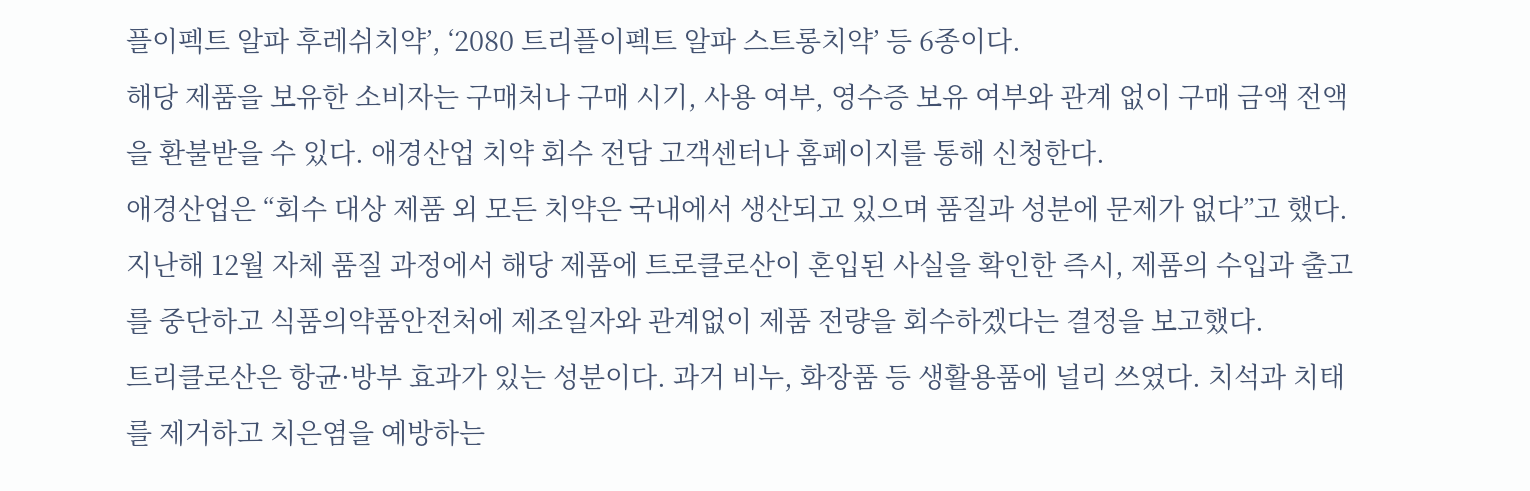플이펙트 알파 후레쉬치약’, ‘2080 트리플이펙트 알파 스트롱치약’ 등 6종이다.
해당 제품을 보유한 소비자는 구매처나 구매 시기, 사용 여부, 영수증 보유 여부와 관계 없이 구매 금액 전액을 환불받을 수 있다. 애경산업 치약 회수 전담 고객센터나 홈페이지를 통해 신청한다.
애경산업은 “회수 대상 제품 외 모든 치약은 국내에서 생산되고 있으며 품질과 성분에 문제가 없다”고 했다. 지난해 12월 자체 품질 과정에서 해당 제품에 트로클로산이 혼입된 사실을 확인한 즉시, 제품의 수입과 출고를 중단하고 식품의약품안전처에 제조일자와 관계없이 제품 전량을 회수하겠다는 결정을 보고했다.
트리클로산은 항균·방부 효과가 있는 성분이다. 과거 비누, 화장품 등 생활용품에 널리 쓰였다. 치석과 치태를 제거하고 치은염을 예방하는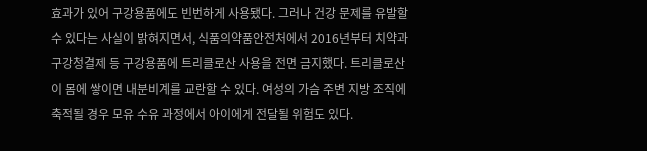효과가 있어 구강용품에도 빈번하게 사용됐다. 그러나 건강 문제를 유발할 수 있다는 사실이 밝혀지면서, 식품의약품안전처에서 2016년부터 치약과 구강청결제 등 구강용품에 트리클로산 사용을 전면 금지했다. 트리클로산이 몸에 쌓이면 내분비계를 교란할 수 있다. 여성의 가슴 주변 지방 조직에 축적될 경우 모유 수유 과정에서 아이에게 전달될 위험도 있다.